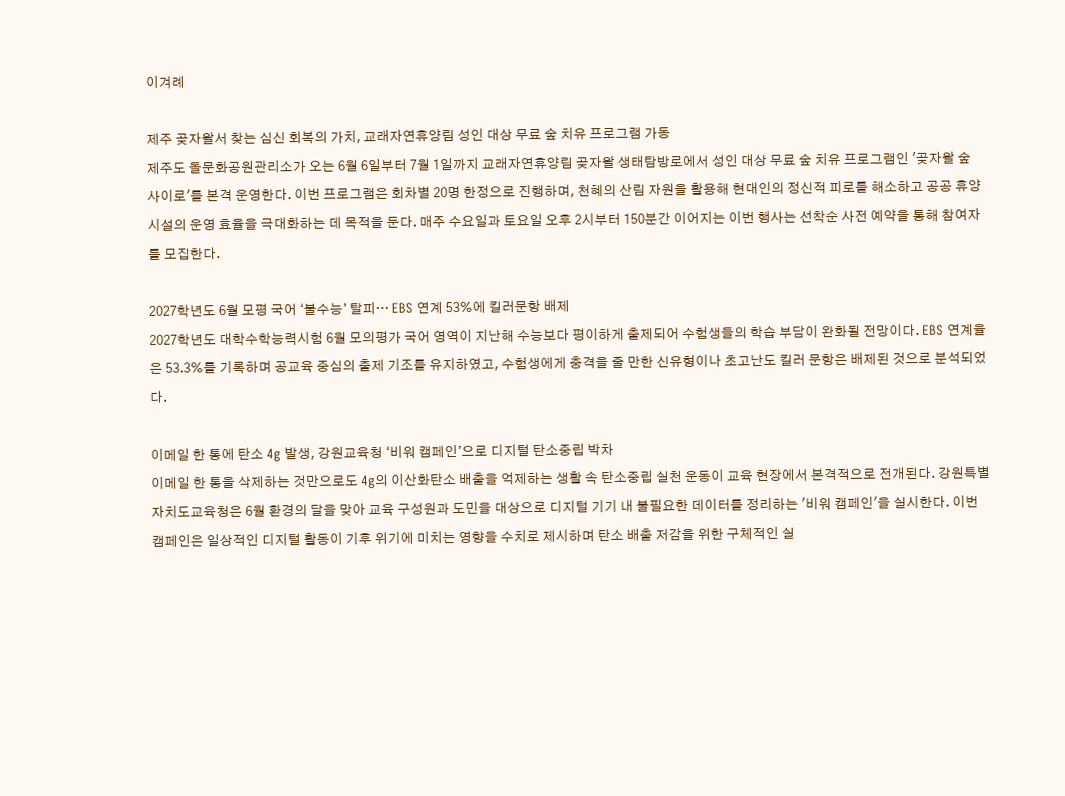이겨례

제주 곶자왈서 찾는 심신 회복의 가치, 교래자연휴양림 성인 대상 무료 숲 치유 프로그램 가동
제주도 돌문화공원관리소가 오는 6월 6일부터 7월 1일까지 교래자연휴양림 곶자왈 생태탐방로에서 성인 대상 무료 숲 치유 프로그램인 '곶자왈 숲 사이로'를 본격 운영한다. 이번 프로그램은 회차별 20명 한정으로 진행하며, 천혜의 산림 자원을 활용해 현대인의 정신적 피로를 해소하고 공공 휴양 시설의 운영 효율을 극대화하는 데 목적을 둔다. 매주 수요일과 토요일 오후 2시부터 150분간 이어지는 이번 행사는 선착순 사전 예약을 통해 참여자를 모집한다.

2027학년도 6월 모평 국어 ‘불수능’ 탈피… EBS 연계 53%에 킬러문항 배제
2027학년도 대학수학능력시험 6월 모의평가 국어 영역이 지난해 수능보다 평이하게 출제되어 수험생들의 학습 부담이 완화될 전망이다. EBS 연계율은 53.3%를 기록하며 공교육 중심의 출제 기조를 유지하였고, 수험생에게 충격을 줄 만한 신유형이나 초고난도 킬러 문항은 배제된 것으로 분석되었다.

이메일 한 통에 탄소 4g 발생, 강원교육청 ‘비워 캠페인’으로 디지털 탄소중립 박차
이메일 한 통을 삭제하는 것만으로도 4g의 이산화탄소 배출을 억제하는 생활 속 탄소중립 실천 운동이 교육 현장에서 본격적으로 전개된다. 강원특별자치도교육청은 6월 환경의 달을 맞아 교육 구성원과 도민을 대상으로 디지털 기기 내 불필요한 데이터를 정리하는 '비워 캠페인'을 실시한다. 이번 캠페인은 일상적인 디지털 활동이 기후 위기에 미치는 영향을 수치로 제시하며 탄소 배출 저감을 위한 구체적인 실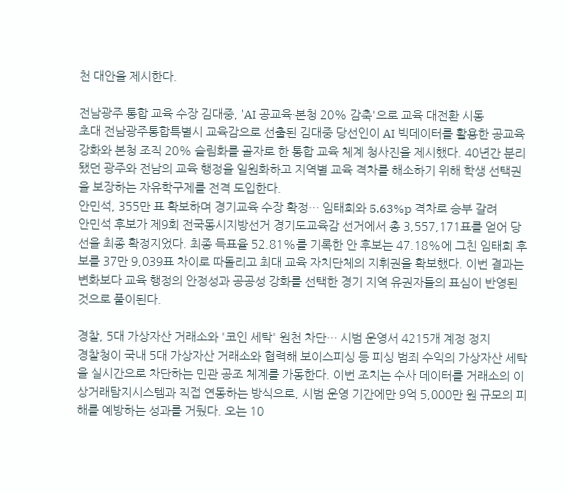천 대안을 제시한다.

전남광주 통합 교육 수장 김대중, 'AI 공교육·본청 20% 감축'으로 교육 대전환 시동
초대 전남광주통합특별시 교육감으로 선출된 김대중 당선인이 AI 빅데이터를 활용한 공교육 강화와 본청 조직 20% 슬림화를 골자로 한 통합 교육 체계 청사진을 제시했다. 40년간 분리됐던 광주와 전남의 교육 행정을 일원화하고 지역별 교육 격차를 해소하기 위해 학생 선택권을 보장하는 자유학구제를 전격 도입한다.
안민석, 355만 표 확보하며 경기교육 수장 확정… 임태희와 5.63%p 격차로 승부 갈려
안민석 후보가 제9회 전국동시지방선거 경기도교육감 선거에서 총 3,557,171표를 얻어 당선을 최종 확정지었다. 최종 득표율 52.81%를 기록한 안 후보는 47.18%에 그친 임태희 후보를 37만 9,039표 차이로 따돌리고 최대 교육 자치단체의 지휘권을 확보했다. 이번 결과는 변화보다 교육 행정의 안정성과 공공성 강화를 선택한 경기 지역 유권자들의 표심이 반영된 것으로 풀이된다.

경찰, 5대 가상자산 거래소와 '코인 세탁' 원천 차단… 시범 운영서 4215개 계정 정지
경찰청이 국내 5대 가상자산 거래소와 협력해 보이스피싱 등 피싱 범죄 수익의 가상자산 세탁을 실시간으로 차단하는 민관 공조 체계를 가동한다. 이번 조치는 수사 데이터를 거래소의 이상거래탐지시스템과 직접 연동하는 방식으로, 시범 운영 기간에만 9억 5,000만 원 규모의 피해를 예방하는 성과를 거뒀다. 오는 10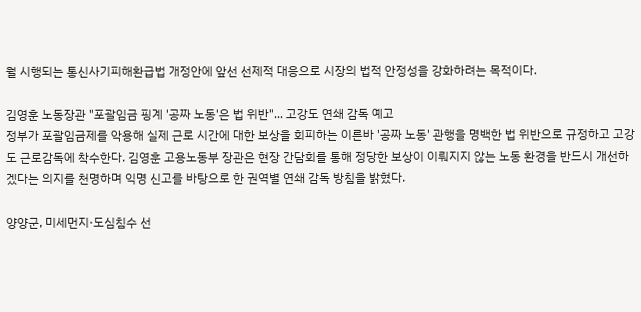월 시행되는 통신사기피해환급법 개정안에 앞선 선제적 대응으로 시장의 법적 안정성을 강화하려는 목적이다.

김영훈 노동장관 "포괄임금 핑계 '공짜 노동'은 법 위반"... 고강도 연쇄 감독 예고
정부가 포괄임금제를 악용해 실제 근로 시간에 대한 보상을 회피하는 이른바 '공짜 노동' 관행을 명백한 법 위반으로 규정하고 고강도 근로감독에 착수한다. 김영훈 고용노동부 장관은 현장 간담회를 통해 정당한 보상이 이뤄지지 않는 노동 환경을 반드시 개선하겠다는 의지를 천명하며 익명 신고를 바탕으로 한 권역별 연쇄 감독 방침을 밝혔다.

양양군, 미세먼지·도심침수 선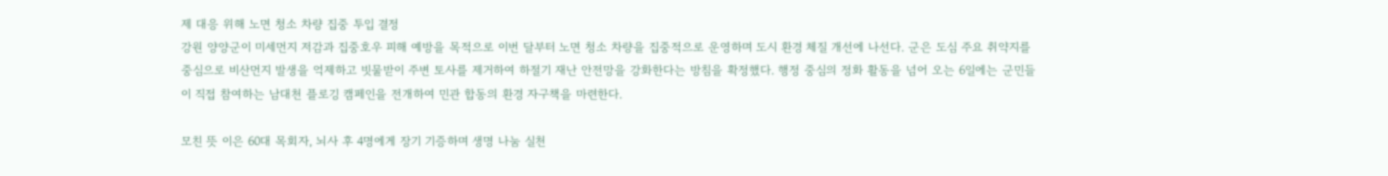제 대응 위해 노면 청소 차량 집중 투입 결정
강원 양양군이 미세먼지 저감과 집중호우 피해 예방을 목적으로 이번 달부터 노면 청소 차량을 집중적으로 운영하며 도시 환경 체질 개선에 나선다. 군은 도심 주요 취약지를 중심으로 비산먼지 발생을 억제하고 빗물받이 주변 토사를 제거하여 하절기 재난 안전망을 강화한다는 방침을 확정했다. 행정 중심의 정화 활동을 넘어 오는 6일에는 군민들이 직접 참여하는 남대천 플로깅 캠페인을 전개하여 민관 합동의 환경 자구책을 마련한다.

모친 뜻 이은 60대 목회자, 뇌사 후 4명에게 장기 기증하며 생명 나눔 실천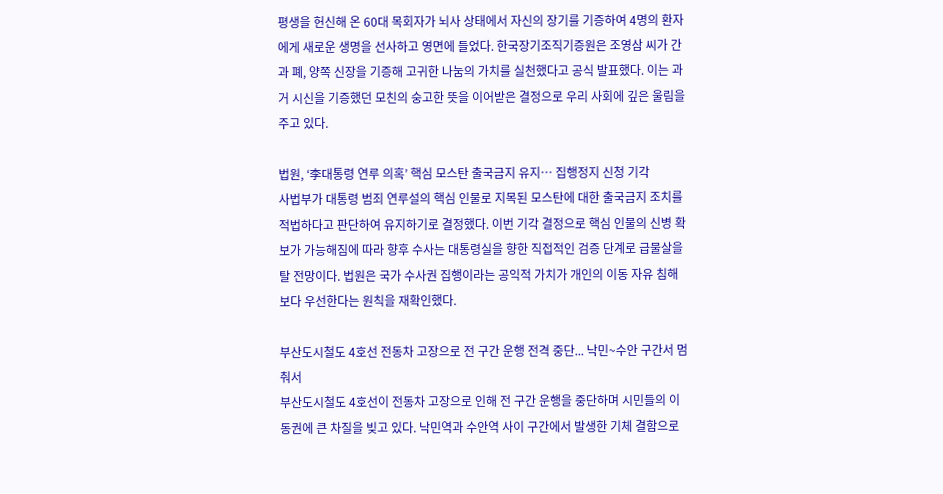평생을 헌신해 온 60대 목회자가 뇌사 상태에서 자신의 장기를 기증하여 4명의 환자에게 새로운 생명을 선사하고 영면에 들었다. 한국장기조직기증원은 조영삼 씨가 간과 폐, 양쪽 신장을 기증해 고귀한 나눔의 가치를 실천했다고 공식 발표했다. 이는 과거 시신을 기증했던 모친의 숭고한 뜻을 이어받은 결정으로 우리 사회에 깊은 울림을 주고 있다.

법원, ‘李대통령 연루 의혹’ 핵심 모스탄 출국금지 유지… 집행정지 신청 기각
사법부가 대통령 범죄 연루설의 핵심 인물로 지목된 모스탄에 대한 출국금지 조치를 적법하다고 판단하여 유지하기로 결정했다. 이번 기각 결정으로 핵심 인물의 신병 확보가 가능해짐에 따라 향후 수사는 대통령실을 향한 직접적인 검증 단계로 급물살을 탈 전망이다. 법원은 국가 수사권 집행이라는 공익적 가치가 개인의 이동 자유 침해보다 우선한다는 원칙을 재확인했다.

부산도시철도 4호선 전동차 고장으로 전 구간 운행 전격 중단... 낙민~수안 구간서 멈춰서
부산도시철도 4호선이 전동차 고장으로 인해 전 구간 운행을 중단하며 시민들의 이동권에 큰 차질을 빚고 있다. 낙민역과 수안역 사이 구간에서 발생한 기체 결함으로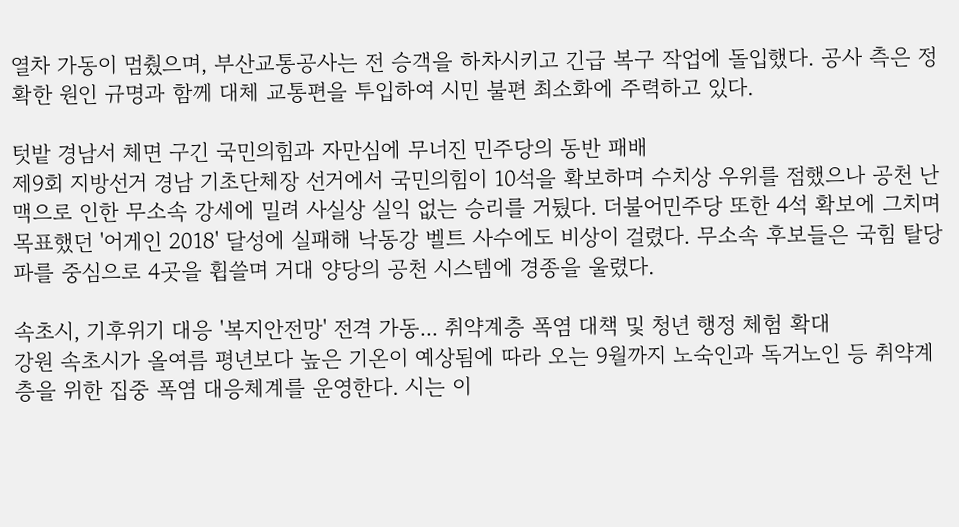열차 가동이 멈췄으며, 부산교통공사는 전 승객을 하차시키고 긴급 복구 작업에 돌입했다. 공사 측은 정확한 원인 규명과 함께 대체 교통편을 투입하여 시민 불편 최소화에 주력하고 있다.

텃밭 경남서 체면 구긴 국민의힘과 자만심에 무너진 민주당의 동반 패배
제9회 지방선거 경남 기초단체장 선거에서 국민의힘이 10석을 확보하며 수치상 우위를 점했으나 공천 난맥으로 인한 무소속 강세에 밀려 사실상 실익 없는 승리를 거뒀다. 더불어민주당 또한 4석 확보에 그치며 목표했던 '어게인 2018' 달성에 실패해 낙동강 벨트 사수에도 비상이 걸렸다. 무소속 후보들은 국힘 탈당파를 중심으로 4곳을 휩쓸며 거대 양당의 공천 시스템에 경종을 울렸다.

속초시, 기후위기 대응 '복지안전망' 전격 가동... 취약계층 폭염 대책 및 청년 행정 체험 확대
강원 속초시가 올여름 평년보다 높은 기온이 예상됨에 따라 오는 9월까지 노숙인과 독거노인 등 취약계층을 위한 집중 폭염 대응체계를 운영한다. 시는 이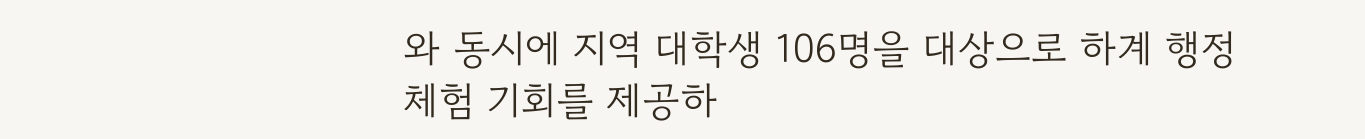와 동시에 지역 대학생 106명을 대상으로 하계 행정 체험 기회를 제공하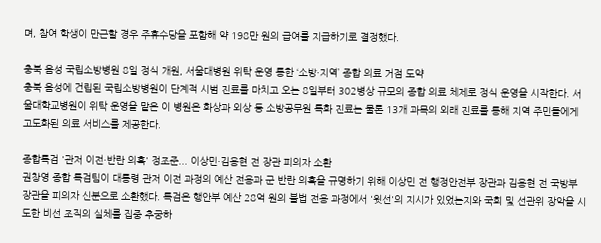며, 참여 학생이 만근할 경우 주휴수당을 포함해 약 198만 원의 급여를 지급하기로 결정했다.

충북 음성 국립소방병원 8일 정식 개원, 서울대병원 위탁 운영 통한 ‘소방·지역’ 종합 의료 거점 도약
충북 음성에 건립된 국립소방병원이 단계적 시범 진료를 마치고 오는 8일부터 302병상 규모의 종합 의료 체제로 정식 운영을 시작한다. 서울대학교병원이 위탁 운영을 맡은 이 병원은 화상과 외상 등 소방공무원 특화 진료는 물론 13개 과목의 외래 진료를 통해 지역 주민들에게 고도화된 의료 서비스를 제공한다.

종합특검 '관저 이전·반란 의혹' 정조준... 이상민·김용현 전 장관 피의자 소환
권창영 종합 특검팀이 대통령 관저 이전 과정의 예산 전용과 군 반란 의혹을 규명하기 위해 이상민 전 행정안전부 장관과 김용현 전 국방부 장관을 피의자 신분으로 소환했다. 특검은 행안부 예산 28억 원의 불법 전용 과정에서 '윗선'의 지시가 있었는지와 국회 및 선관위 장악을 시도한 비선 조직의 실체를 집중 추궁하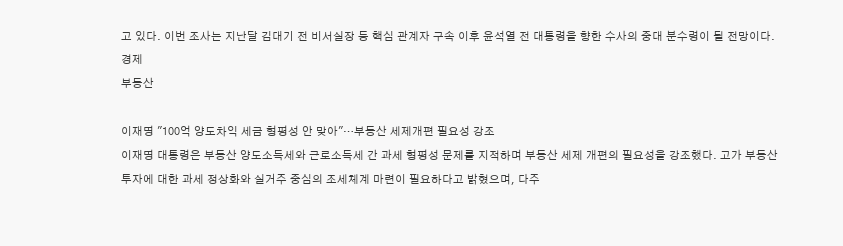고 있다. 이번 조사는 지난달 김대기 전 비서실장 등 핵심 관계자 구속 이후 윤석열 전 대통령을 향한 수사의 중대 분수령이 될 전망이다.
경제
부동산

이재명 "100억 양도차익 세금 형평성 안 맞아"…부동산 세제개편 필요성 강조
이재명 대통령은 부동산 양도소득세와 근로소득세 간 과세 형평성 문제를 지적하며 부동산 세제 개편의 필요성을 강조했다. 고가 부동산 투자에 대한 과세 정상화와 실거주 중심의 조세체계 마련이 필요하다고 밝혔으며, 다주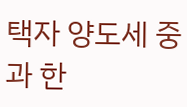택자 양도세 중과 한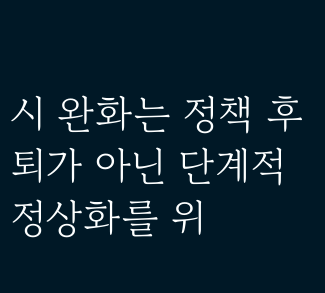시 완화는 정책 후퇴가 아닌 단계적 정상화를 위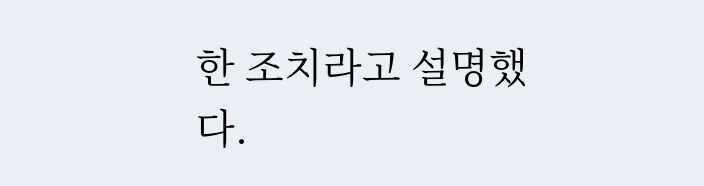한 조치라고 설명했다.